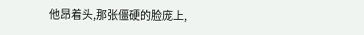他昂着头,那张僵硬的脸庞上,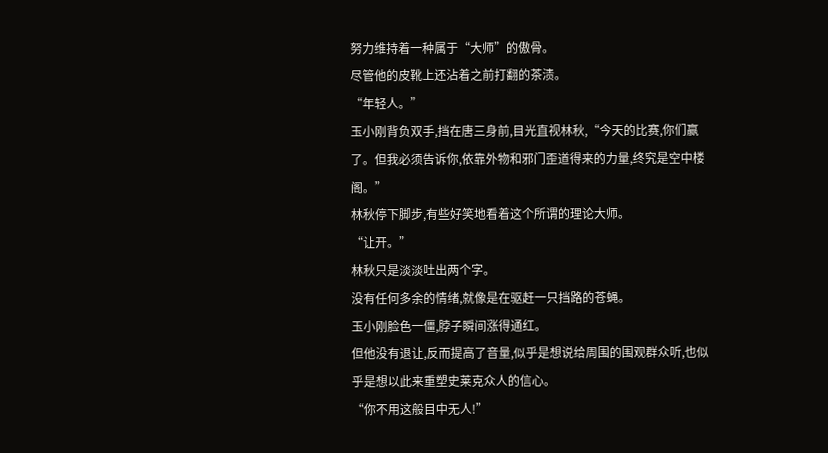努力维持着一种属于“大师”的傲骨。
尽管他的皮靴上还沾着之前打翻的茶渍。
“年轻人。”
玉小刚背负双手,挡在唐三身前,目光直视林秋,“今天的比赛,你们赢了。但我必须告诉你,依靠外物和邪门歪道得来的力量,终究是空中楼阁。”
林秋停下脚步,有些好笑地看着这个所谓的理论大师。
“让开。”
林秋只是淡淡吐出两个字。
没有任何多余的情绪,就像是在驱赶一只挡路的苍蝇。
玉小刚脸色一僵,脖子瞬间涨得通红。
但他没有退让,反而提高了音量,似乎是想说给周围的围观群众听,也似乎是想以此来重塑史莱克众人的信心。
“你不用这般目中无人!”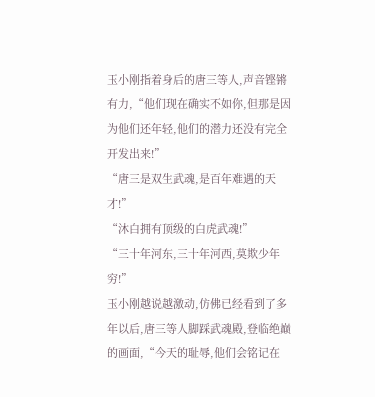玉小刚指着身后的唐三等人,声音铿锵有力,“他们现在确实不如你,但那是因为他们还年轻,他们的潜力还没有完全开发出来!”
“唐三是双生武魂,是百年难遇的天才!”
“沐白拥有顶级的白虎武魂!”
“三十年河东,三十年河西,莫欺少年穷!”
玉小刚越说越激动,仿佛已经看到了多年以后,唐三等人脚踩武魂殿,登临绝巅的画面,“今天的耻辱,他们会铭记在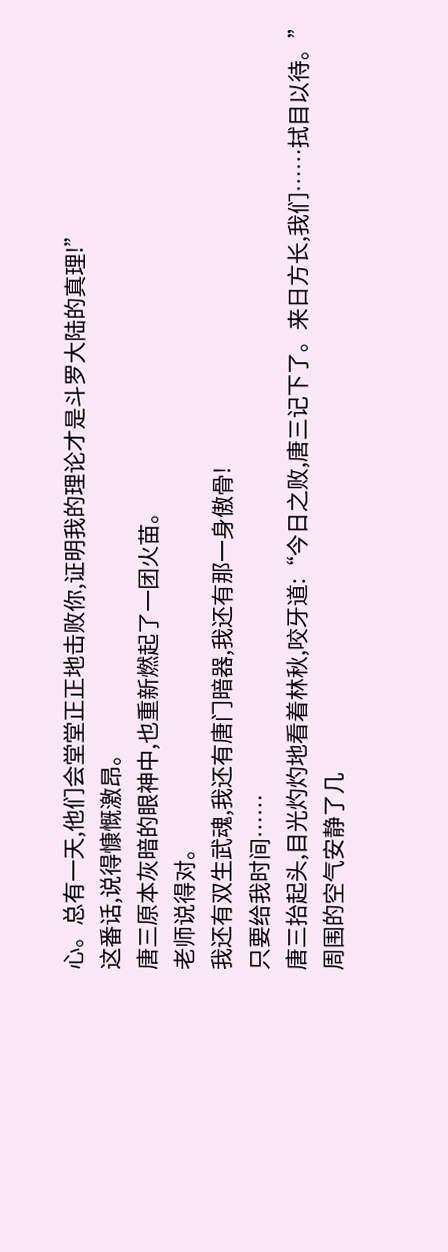心。总有一天,他们会堂堂正正地击败你,证明我的理论才是斗罗大陆的真理!”
这番话,说得慷慨激昂。
唐三原本灰暗的眼神中,也重新燃起了一团火苗。
老师说得对。
我还有双生武魂,我还有唐门暗器,我还有那一身傲骨!
只要给我时间……
唐三抬起头,目光灼灼地看着林秋,咬牙道:“今日之败,唐三记下了。来日方长,我们……拭目以待。”
周围的空气安静了几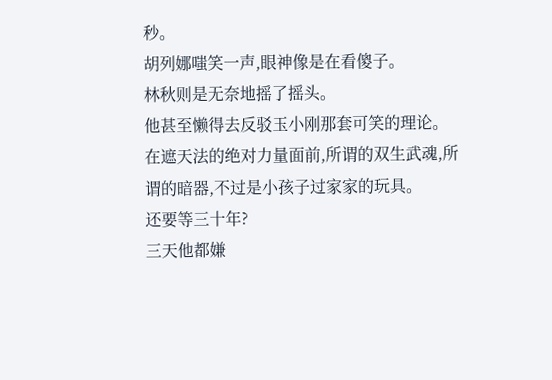秒。
胡列娜嗤笑一声,眼神像是在看傻子。
林秋则是无奈地摇了摇头。
他甚至懒得去反驳玉小刚那套可笑的理论。
在遮天法的绝对力量面前,所谓的双生武魂,所谓的暗器,不过是小孩子过家家的玩具。
还要等三十年?
三天他都嫌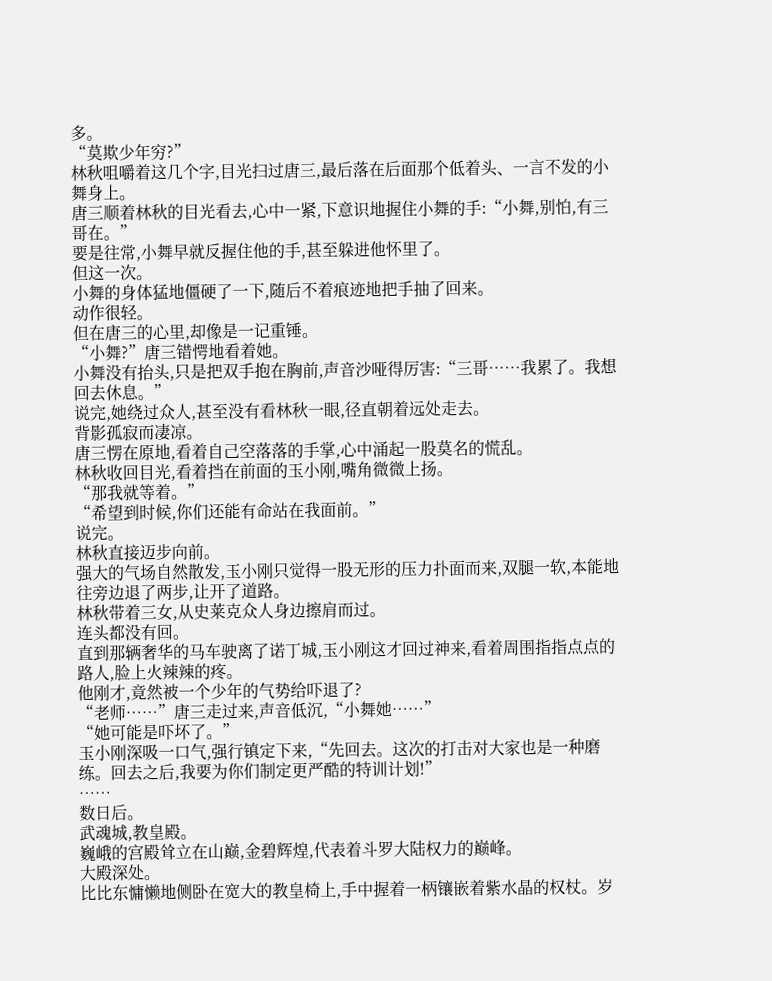多。
“莫欺少年穷?”
林秋咀嚼着这几个字,目光扫过唐三,最后落在后面那个低着头、一言不发的小舞身上。
唐三顺着林秋的目光看去,心中一紧,下意识地握住小舞的手:“小舞,别怕,有三哥在。”
要是往常,小舞早就反握住他的手,甚至躲进他怀里了。
但这一次。
小舞的身体猛地僵硬了一下,随后不着痕迹地把手抽了回来。
动作很轻。
但在唐三的心里,却像是一记重锤。
“小舞?”唐三错愕地看着她。
小舞没有抬头,只是把双手抱在胸前,声音沙哑得厉害:“三哥……我累了。我想回去休息。”
说完,她绕过众人,甚至没有看林秋一眼,径直朝着远处走去。
背影孤寂而凄凉。
唐三愣在原地,看着自己空落落的手掌,心中涌起一股莫名的慌乱。
林秋收回目光,看着挡在前面的玉小刚,嘴角微微上扬。
“那我就等着。”
“希望到时候,你们还能有命站在我面前。”
说完。
林秋直接迈步向前。
强大的气场自然散发,玉小刚只觉得一股无形的压力扑面而来,双腿一软,本能地往旁边退了两步,让开了道路。
林秋带着三女,从史莱克众人身边擦肩而过。
连头都没有回。
直到那辆奢华的马车驶离了诺丁城,玉小刚这才回过神来,看着周围指指点点的路人,脸上火辣辣的疼。
他刚才,竟然被一个少年的气势给吓退了?
“老师……”唐三走过来,声音低沉,“小舞她……”
“她可能是吓坏了。”
玉小刚深吸一口气,强行镇定下来,“先回去。这次的打击对大家也是一种磨练。回去之后,我要为你们制定更严酷的特训计划!”
……
数日后。
武魂城,教皇殿。
巍峨的宫殿耸立在山巅,金碧辉煌,代表着斗罗大陆权力的巅峰。
大殿深处。
比比东慵懒地侧卧在宽大的教皇椅上,手中握着一柄镶嵌着紫水晶的权杖。岁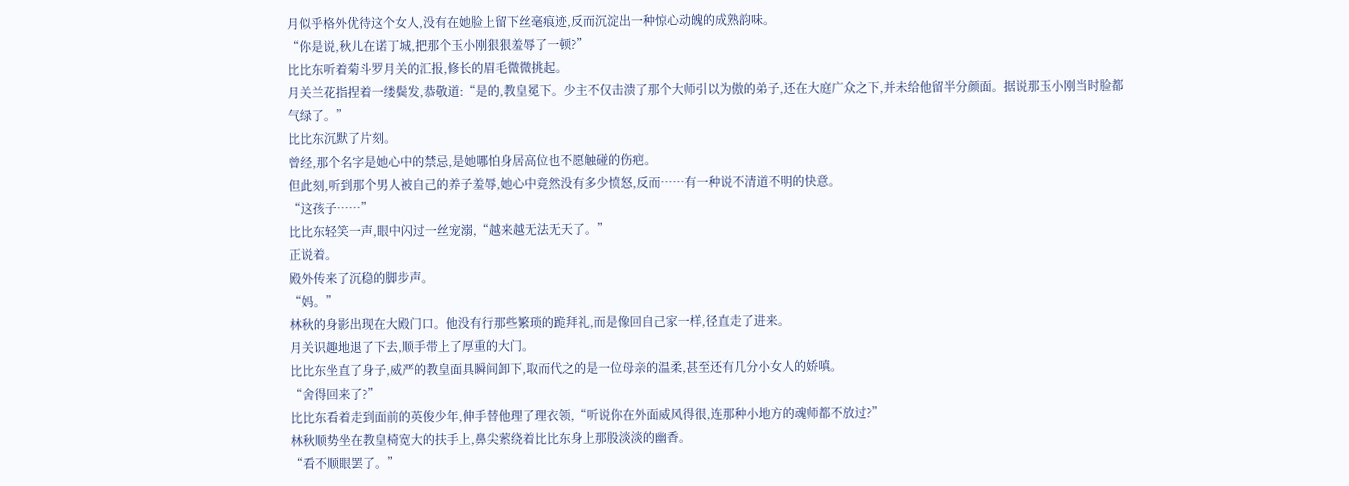月似乎格外优待这个女人,没有在她脸上留下丝毫痕迹,反而沉淀出一种惊心动魄的成熟韵味。
“你是说,秋儿在诺丁城,把那个玉小刚狠狠羞辱了一顿?”
比比东听着菊斗罗月关的汇报,修长的眉毛微微挑起。
月关兰花指捏着一缕鬓发,恭敬道:“是的,教皇冕下。少主不仅击溃了那个大师引以为傲的弟子,还在大庭广众之下,并未给他留半分颜面。据说那玉小刚当时脸都气绿了。”
比比东沉默了片刻。
曾经,那个名字是她心中的禁忌,是她哪怕身居高位也不愿触碰的伤疤。
但此刻,听到那个男人被自己的养子羞辱,她心中竟然没有多少愤怒,反而……有一种说不清道不明的快意。
“这孩子……”
比比东轻笑一声,眼中闪过一丝宠溺,“越来越无法无天了。”
正说着。
殿外传来了沉稳的脚步声。
“妈。”
林秋的身影出现在大殿门口。他没有行那些繁琐的跪拜礼,而是像回自己家一样,径直走了进来。
月关识趣地退了下去,顺手带上了厚重的大门。
比比东坐直了身子,威严的教皇面具瞬间卸下,取而代之的是一位母亲的温柔,甚至还有几分小女人的娇嗔。
“舍得回来了?”
比比东看着走到面前的英俊少年,伸手替他理了理衣领,“听说你在外面威风得很,连那种小地方的魂师都不放过?”
林秋顺势坐在教皇椅宽大的扶手上,鼻尖萦绕着比比东身上那股淡淡的幽香。
“看不顺眼罢了。”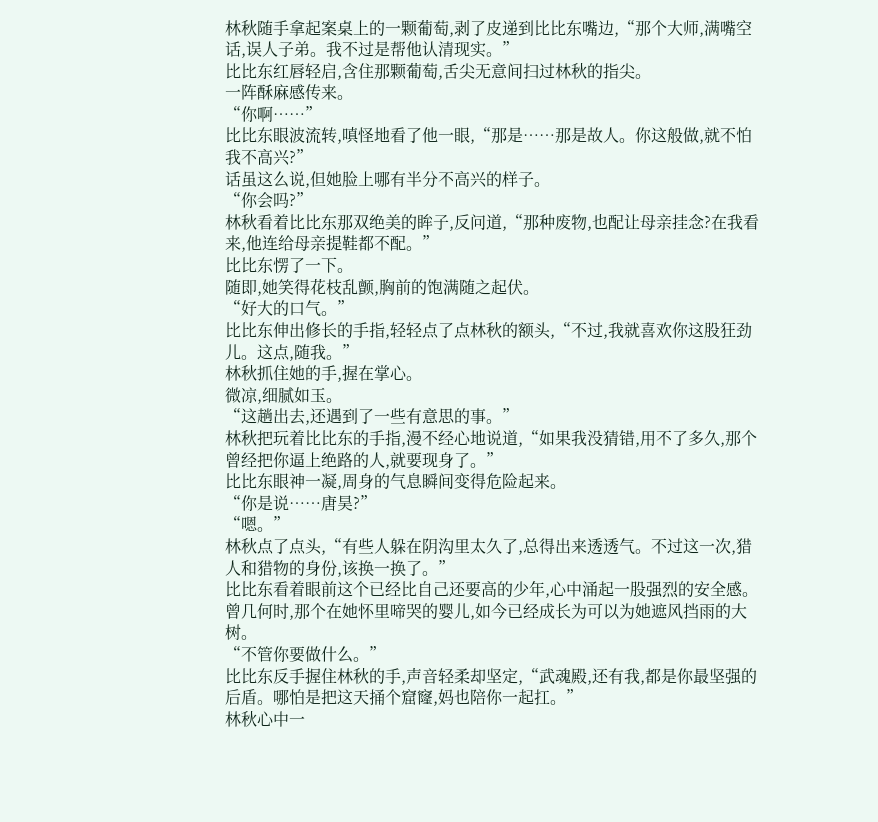林秋随手拿起案桌上的一颗葡萄,剥了皮递到比比东嘴边,“那个大师,满嘴空话,误人子弟。我不过是帮他认清现实。”
比比东红唇轻启,含住那颗葡萄,舌尖无意间扫过林秋的指尖。
一阵酥麻感传来。
“你啊……”
比比东眼波流转,嗔怪地看了他一眼,“那是……那是故人。你这般做,就不怕我不高兴?”
话虽这么说,但她脸上哪有半分不高兴的样子。
“你会吗?”
林秋看着比比东那双绝美的眸子,反问道,“那种废物,也配让母亲挂念?在我看来,他连给母亲提鞋都不配。”
比比东愣了一下。
随即,她笑得花枝乱颤,胸前的饱满随之起伏。
“好大的口气。”
比比东伸出修长的手指,轻轻点了点林秋的额头,“不过,我就喜欢你这股狂劲儿。这点,随我。”
林秋抓住她的手,握在掌心。
微凉,细腻如玉。
“这趟出去,还遇到了一些有意思的事。”
林秋把玩着比比东的手指,漫不经心地说道,“如果我没猜错,用不了多久,那个曾经把你逼上绝路的人,就要现身了。”
比比东眼神一凝,周身的气息瞬间变得危险起来。
“你是说……唐昊?”
“嗯。”
林秋点了点头,“有些人躲在阴沟里太久了,总得出来透透气。不过这一次,猎人和猎物的身份,该换一换了。”
比比东看着眼前这个已经比自己还要高的少年,心中涌起一股强烈的安全感。
曾几何时,那个在她怀里啼哭的婴儿,如今已经成长为可以为她遮风挡雨的大树。
“不管你要做什么。”
比比东反手握住林秋的手,声音轻柔却坚定,“武魂殿,还有我,都是你最坚强的后盾。哪怕是把这天捅个窟窿,妈也陪你一起扛。”
林秋心中一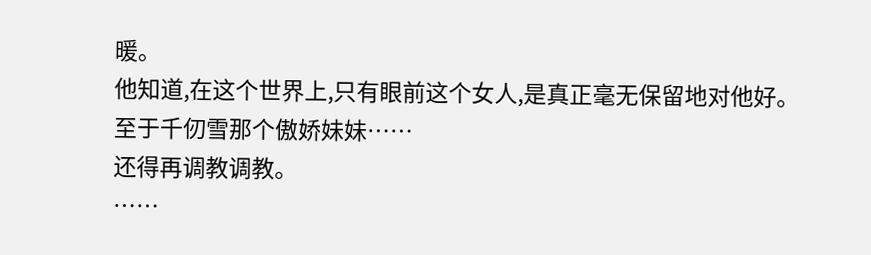暖。
他知道,在这个世界上,只有眼前这个女人,是真正毫无保留地对他好。
至于千仞雪那个傲娇妹妹……
还得再调教调教。
……